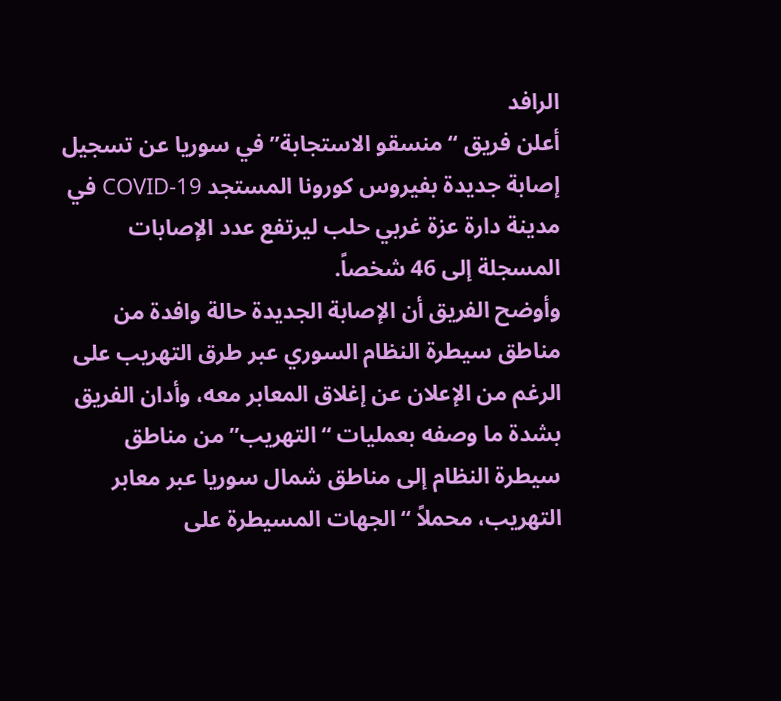الرافد
أعلن فريق “منسقو الاستجابة” في سوريا عن تسجيل إصابة جديدة بفيروس كورونا المستجد COVID-19 في مدينة دارة عزة غربي حلب ليرتفع عدد الإصابات المسجلة إلى 46 شخصاً.
وأوضح الفريق أن الإصابة الجديدة حالة وافدة من مناطق سيطرة النظام السوري عبر طرق التهريب على الرغم من الإعلان عن إغلاق المعابر معه، وأدان الفريق بشدة ما وصفه بعمليات “التهريب” من مناطق سيطرة النظام إلى مناطق شمال سوريا عبر معابر التهريب، محملاً “الجهات المسيطرة على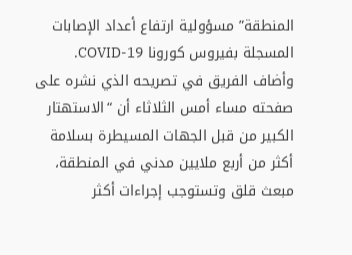المنطقة” مسؤولية ارتفاع أعداد الإصابات المسجلة بفيروس كورونا COVID-19.
وأضاف الفريق في تصريحه الذي نشره على صفحته مساء أمس الثلاثاء أن “الاستهتار الكبير من قبل الجهات المسيطرة بسلامة أكثر من أربع ملايين مدني في المنطقة، مبعث قلق وتستوجب إجراءات أكثر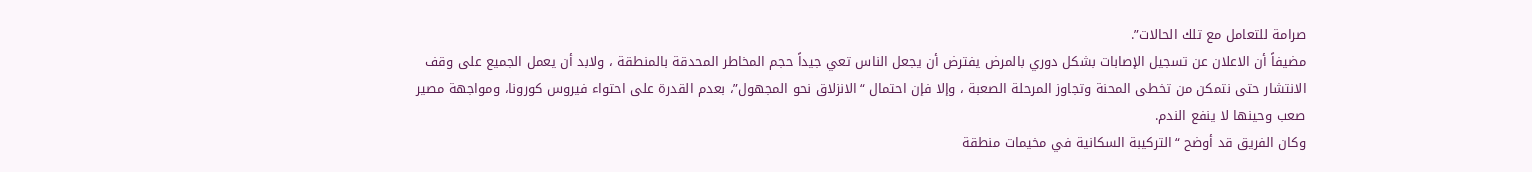صرامة للتعامل مع تلك الحالات”.
مضيفاً أن الاعلان عن تسجيل الإصابات بشكل دوري بالمرض يفترض أن يجعل الناس تعي جيداً حجم المخاطر المحدقة بالمنطقة ، ولابد أن يعمل الجميع على وقف الانتشار حتى نتمكن من تخطى المحنة وتجاوز المرحلة الصعبة ، وإلا فإن احتمال “الانزلاق نحو المجهول”، بعدم القدرة على احتواء فيروس كورونا، ومواجهة مصير صعب وحينها لا ينفع الندم.
وكان الفريق قد أوضح “التركيبة السكانية في مخيمات منطقة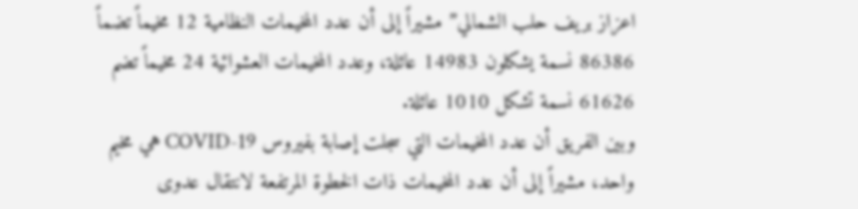اعزاز بريف حلب الشمالي” مشيراً إلى أن عدد المخيمات النظامية 12 مخيماً تضماً 86386 نسمة يشكلون 14983 عائلة، وعدد المخيمات العشوائية 24 مخيماً تضم 61626 نسمة تشكل 1010 عائلة.
وبين الفريق أن عدد المخيمات التي سجلت إصابة بفيروس COVID-19 هي مخيم واحد، مشيراً إلى أن عدد المخيمات ذات الخطوة المرتفعة لانتقال عدوى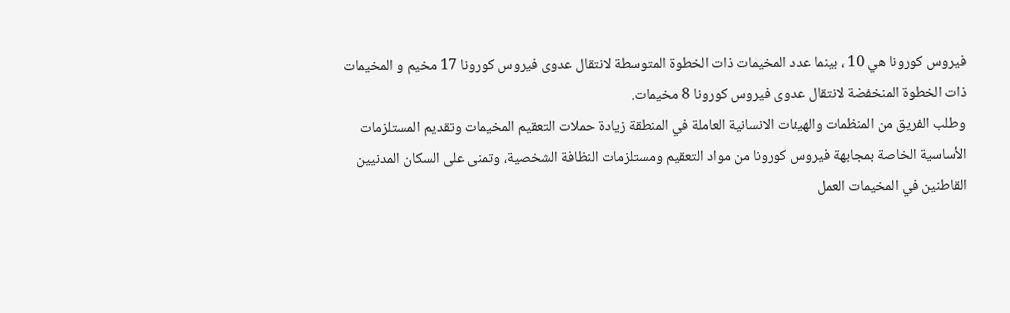فيروس كورونا هي 10 ، بينما عدد المخيمات ذات الخطوة المتوسطة لانتقال عدوى فيروس كورونا 17 مخيم و المخيمات ذات الخطوة المنخفضة لانتقال عدوى فيروس كورونا 8 مخيمات.
وطلب الفريق من المنظمات والهيئات الانسانية العاملة في المنطقة زيادة حملات التعقيم المخيمات وتقديم المستلزمات الأساسية الخاصة بمجابهة فيروس كورونا من مواد التعقيم ومستلزمات النظافة الشخصية، وتمنى على السكان المدنيين القاطنين في المخيمات العمل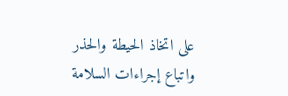على اتخاذ الحيطة والحذر واتباع إجراءات السلامة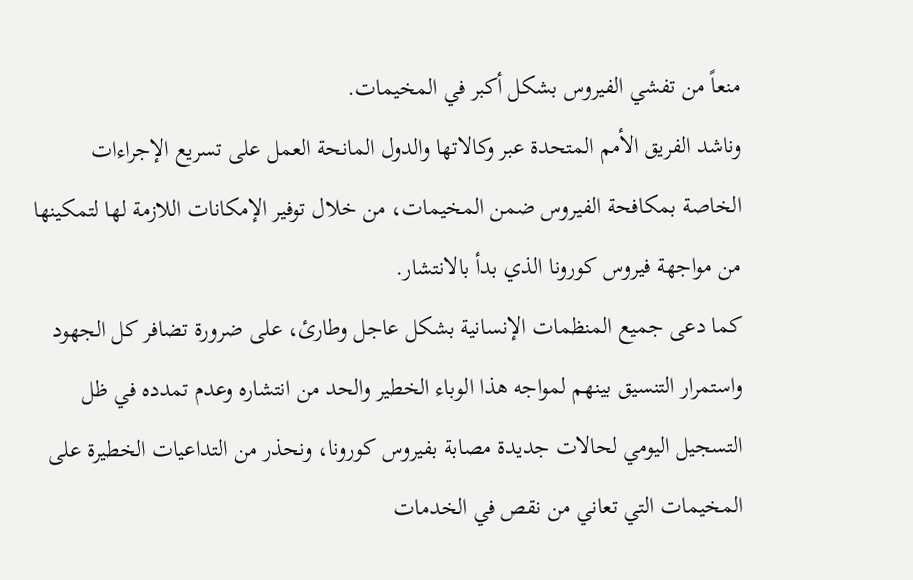منعاً من تفشي الفيروس بشكل أكبر في المخيمات.
وناشد الفريق الأمم المتحدة عبر وكالاتها والدول المانحة العمل على تسريع الإجراءات الخاصة بمكافحة الفيروس ضمن المخيمات، من خلال توفير الإمكانات اللازمة لها لتمكينها من مواجهة فيروس كورونا الذي بدأ بالانتشار.
كما دعى جميع المنظمات الإنسانية بشكل عاجل وطارئ، على ضرورة تضافر كل الجهود واستمرار التنسيق بينهم لمواجه هذا الوباء الخطير والحد من انتشاره وعدم تمدده في ظل التسجيل اليومي لحالات جديدة مصابة بفيروس كورونا، ونحذر من التداعيات الخطيرة على المخيمات التي تعاني من نقص في الخدمات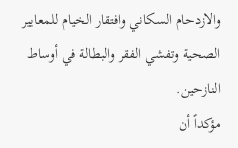والازدحام السكاني وافتقار الخيام للمعايير الصحية وتفشي الفقر والبطالة في أوساط النازحين.
مؤكداً أن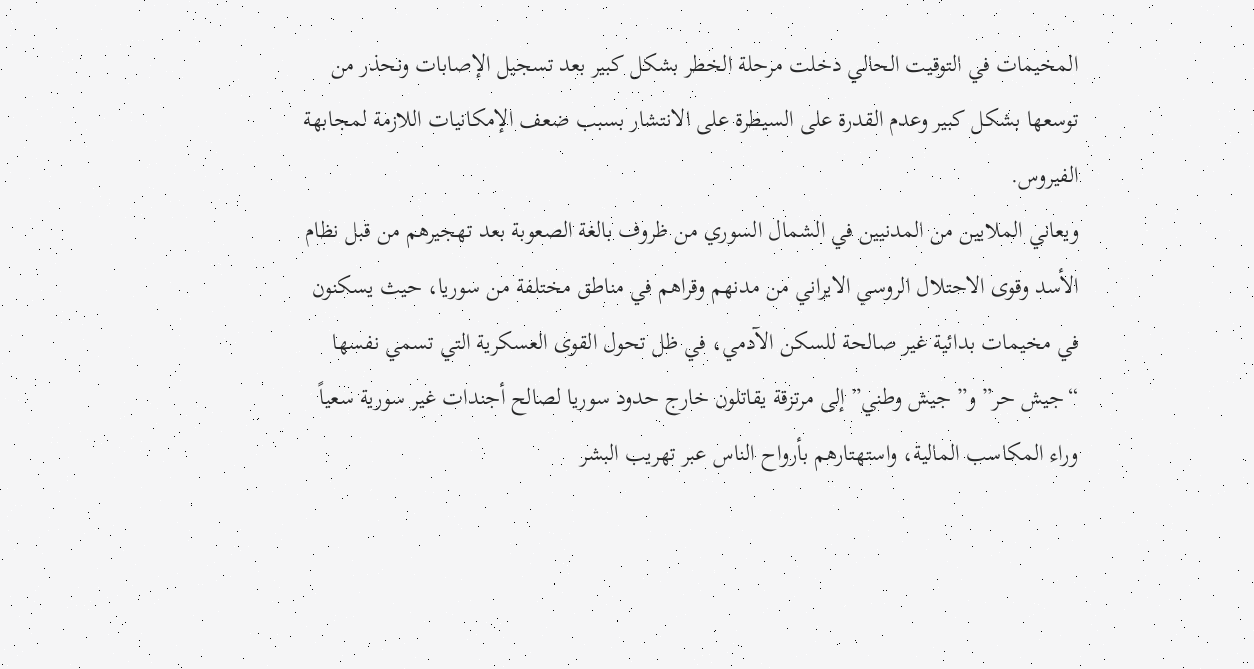المخيمات في التوقيت الحالي دخلت مرحلة الخطر بشكل كبير بعد تسجيل الإصابات ونحذر من توسعها بشكل كبير وعدم القدرة على السيطرة على الانتشار بسبب ضعف الإمكانيات اللازمة لمجابهة الفيروس.
ويعاني الملايين من المدنيين في الشمال السوري من ظروف بالغة الصعوبة بعد تهجيرهم من قبل نظام الأسد وقوى الاحتلال الروسي الايراني من مدنهم وقراهم في مناطق مختلفة من سوريا، حيث يسكنون في مخيمات بدائية غير صالحة للسكن الآدمي، في ظل تحول القوى العسكرية التي تسمي نفسها “جيش حر” و” جيش وطني” إلى مرتزقة يقاتلون خارج حدود سوريا لصالح أجندات غير سورية سعياً وراء المكاسب المالية، واستهتارهم بأرواح الناس عبر تهريب البشر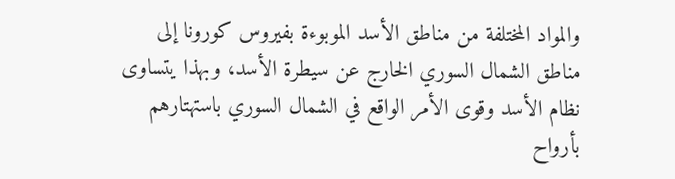والمواد المختلفة من مناطق الأسد الموبوءة بفيروس كورونا إلى مناطق الشمال السوري الخارج عن سيطرة الأسد، وبهذا يتساوى نظام الأسد وقوى الأمر الواقع في الشمال السوري باستهتارهم بأرواح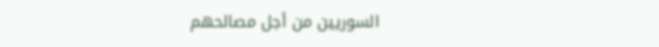السوريين من أجل مصالحهم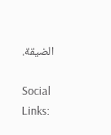الضيقة.

Social Links: